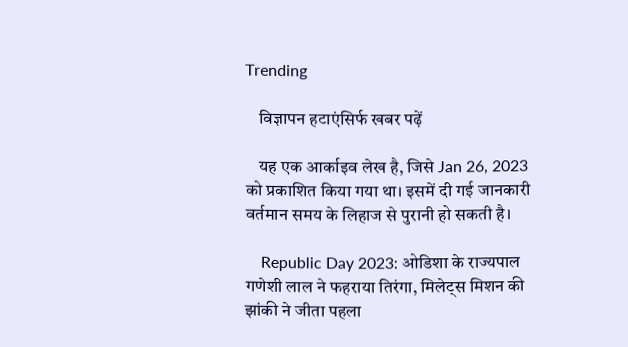Trending

    विज्ञापन हटाएंसिर्फ खबर पढ़ें

    यह एक आर्काइव लेख है, जिसे Jan 26, 2023 को प्रकाशित किया गया था। इसमें दी गई जानकारी वर्तमान समय के लिहाज से पुरानी हो सकती है।

    Republic Day 2023: ओडिशा के राज्यपाल गणेशी लाल ने फहराया तिरंगा, मिलेट्स मिशन की झांकी ने जीता पहला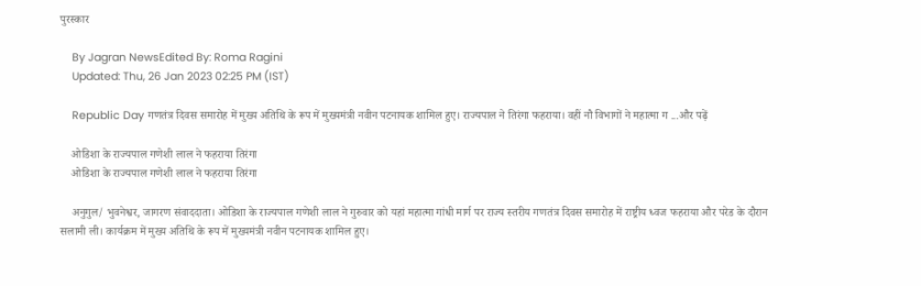पुरस्कार

    By Jagran NewsEdited By: Roma Ragini
    Updated: Thu, 26 Jan 2023 02:25 PM (IST)

    Republic Day गणतंत्र दिवस समारोह में मुख्य अतिथि के रूप में मुख्यमंत्री नवीन पटनायक शामिल हुए। राज्यपाल ने तिरंगा फहराया। वहीं नौ विभागों ने महात्मा ग ...और पढ़ें

    ओडिशा के राज्यपाल गणेशी लाल ने फहराया तिरंगा
    ओडिशा के राज्यपाल गणेशी लाल ने फहराया तिरंगा

    अनुगुल/ भुवनेश्वर, जागरण संवाददाता। ओडिशा के राज्यपाल गणेशी लाल ने गुरुवार को यहां महात्मा गांधी मार्ग पर राज्य स्तरीय गणतंत्र दिवस समारोह में राष्ट्रीय ध्वज फहराया और परेड के दौरान सलामी ली। कार्यक्रम में मुख्य अतिथि के रूप में मुख्यमंत्री नवीन पटनायक शामिल हुए।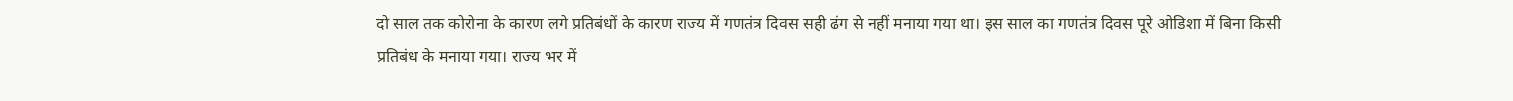दो साल तक कोरोना के कारण लगे प्रतिबंधों के कारण राज्य में गणतंत्र दिवस सही ढंग से नहीं मनाया गया था। इस साल का गणतंत्र दिवस पूरे ओडिशा में बिना किसी प्रतिबंध के मनाया गया। राज्य भर में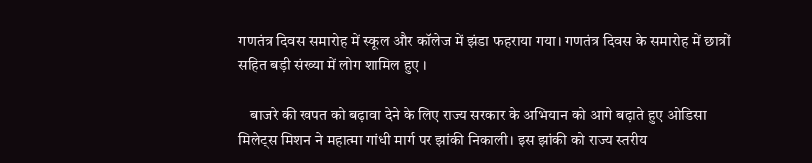गणतंत्र दिवस समारोह में स्कूल और कॉलेज में झंडा फहराया गया। गणतंत्र दिवस के समारोह में छात्रों सहित बड़ी संख्या में लोग शामिल हुए ।

    बाजरे की खपत को बढ़ावा देने के लिए राज्य सरकार के अभियान को आगे बढ़ाते हुए ओडिसा मिलेट्स मिशन ने महात्मा गांधी मार्ग पर झांकी निकाली। इस झांकी को राज्य स्तरीय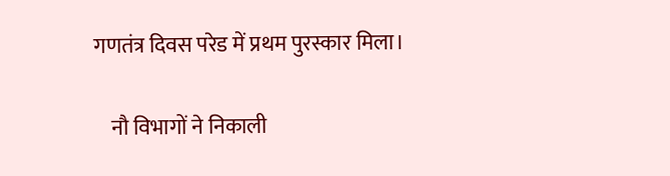गणतंत्र दिवस परेड में प्रथम पुरस्कार मिला।

    नौ विभागों ने निकाली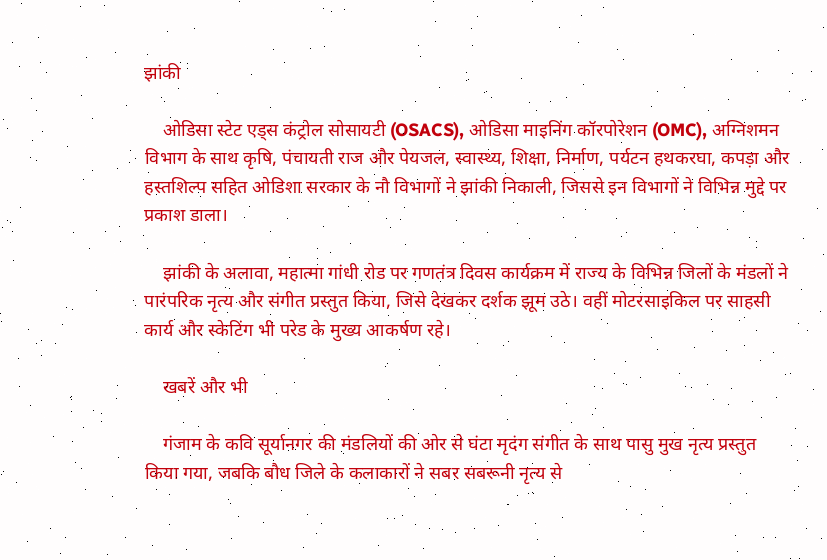झांकी

    ओडिसा स्टेट एड्स कंट्रोल सोसायटी (OSACS), ओडिसा माइनिंग कॉरपोरेशन (OMC), अग्निशमन विभाग के साथ कृषि, पंचायती राज और पेयजल, स्वास्थ्य, शिक्षा, निर्माण, पर्यटन हथकरघा, कपड़ा और हस्तशिल्प सहित ओडिशा सरकार के नौ विभागों ने झांकी निकाली, जिससे इन विभागों ने विभिन्न मुद्दे पर प्रकाश डाला।

    झांकी के अलावा, महात्मा गांधी रोड पर गणतंत्र दिवस कार्यक्रम में राज्य के विभिन्न जिलों के मंडलों ने पारंपरिक नृत्य और संगीत प्रस्तुत किया, जिसे देखकर दर्शक झूम उठे। वहीं मोटरसाइकिल पर साहसी कार्य और स्केटिंग भी परेड के मुख्य आकर्षण रहे।

    खबरें और भी

    गंजाम के कवि सूर्यानगर की मंडलियों की ओर से घंटा मृदंग संगीत के साथ पासु मुख नृत्य प्रस्तुत किया गया, जबकि बौध जिले के कलाकारों ने सबर सबरूनी नृत्य से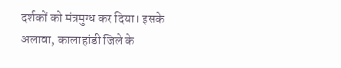दर्शकों को मंत्रमुग्ध कर दिया। इसके अलावा, कालाहांडी जिले के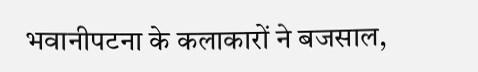भवानीपटना के कलाकारों ने बजसाल,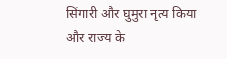सिंगारी और घुमुरा नृत्य किया और राज्य के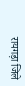रायगड़ा जिले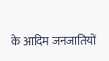के आदिम जनजातियों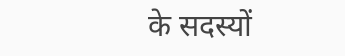के सदस्यों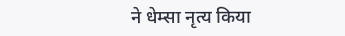ने धेम्सा नृत्य किया